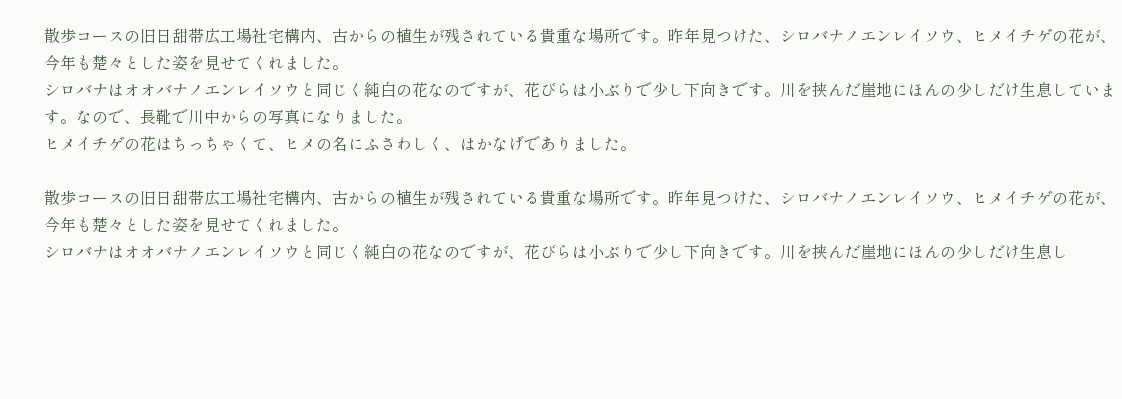散歩コースの旧日甜帯広工場社宅構内、古からの植生が残されている貴重な場所です。昨年見つけた、シロバナノエンレイソウ、ヒメイチゲの花が、今年も楚々とした姿を見せてくれました。
シロバナはオオバナノエンレイソウと同じく純白の花なのですが、花びらは小ぶりで少し下向きです。川を挟んだ崖地にほんの少しだけ生息しています。なので、長靴で川中からの写真になりました。
ヒメイチゲの花はちっちゃくて、ヒメの名にふさわしく、はかなげでありました。

散歩コースの旧日甜帯広工場社宅構内、古からの植生が残されている貴重な場所です。昨年見つけた、シロバナノエンレイソウ、ヒメイチゲの花が、今年も楚々とした姿を見せてくれました。
シロバナはオオバナノエンレイソウと同じく純白の花なのですが、花びらは小ぶりで少し下向きです。川を挟んだ崖地にほんの少しだけ生息し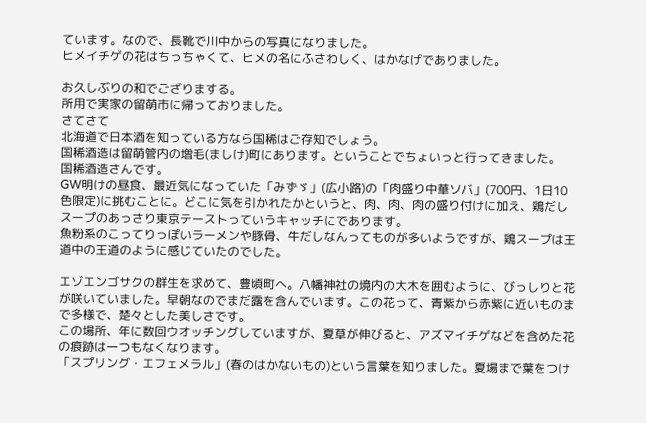ています。なので、長靴で川中からの写真になりました。
ヒメイチゲの花はちっちゃくて、ヒメの名にふさわしく、はかなげでありました。

お久しぶりの和でござりまする。
所用で実家の留萌市に帰っておりました。
さてさて
北海道で日本酒を知っている方なら国稀はご存知でしょう。
国稀酒造は留萌管内の増毛(ましけ)町にあります。ということでちょいっと行ってきました。
国稀酒造さんです。
GW明けの昼食、最近気になっていた「みずゞ」(広小路)の「肉盛り中華ソバ」(700円、1日10色限定)に挑むことに。どこに気を引かれたかというと、肉、肉、肉の盛り付けに加え、鶏だしスープのあっさり東京テーストっていうキャッチにであります。
魚粉系のこってりっぽいラーメンや豚骨、牛だしなんってものが多いようですが、鶏スープは王道中の王道のように感じていたのでした。

エゾエンゴサクの群生を求めて、豊頃町へ。八幡神社の境内の大木を囲むように、びっしりと花が咲いていました。早朝なのでまだ露を含んでいます。この花って、青紫から赤紫に近いものまで多様で、楚々とした美しさです。
この場所、年に数回ウオッチングしていますが、夏草が伸びると、アズマイチゲなどを含めた花の痕跡は一つもなくなります。
「スプリング・エフェメラル」(春のはかないもの)という言葉を知りました。夏場まで葉をつけ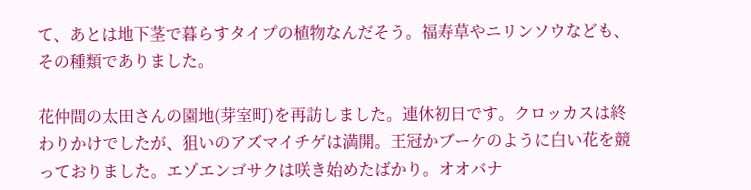て、あとは地下茎で暮らすタイプの植物なんだそう。福寿草やニリンソウなども、その種類でありました。

花仲間の太田さんの園地(芽室町)を再訪しました。連休初日です。クロッカスは終わりかけでしたが、狙いのアズマイチゲは満開。王冠かブーケのように白い花を競っておりました。エゾエンゴサクは咲き始めたばかり。オオバナ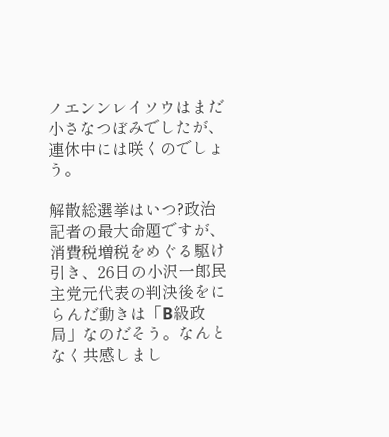ノエンンレイソウはまだ小さなつぼみでしたが、連休中には咲くのでしょう。

解散総選挙はいつ?政治記者の最大命題ですが、消費税増税をめぐる駆け引き、26日の小沢一郎民主党元代表の判決後をにらんだ動きは「B級政局」なのだそう。なんとなく共感しまし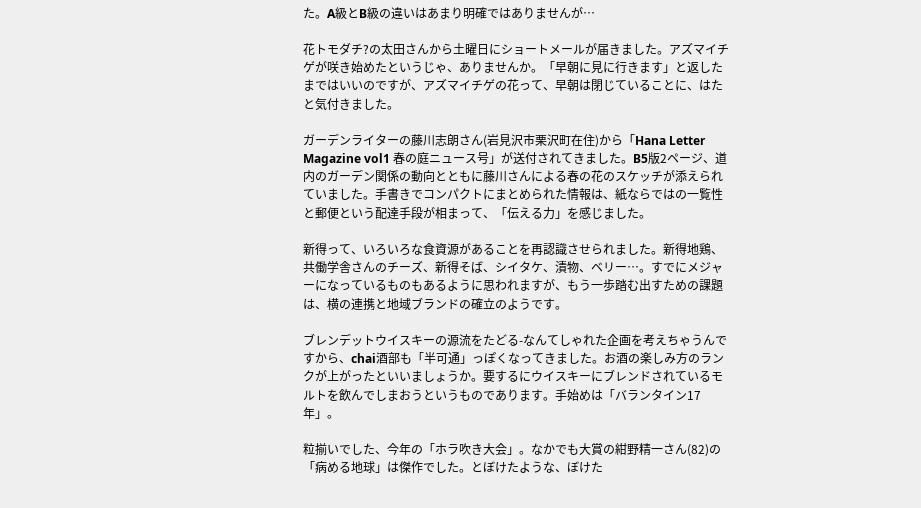た。A級とB級の違いはあまり明確ではありませんが…

花トモダチ?の太田さんから土曜日にショートメールが届きました。アズマイチゲが咲き始めたというじゃ、ありませんか。「早朝に見に行きます」と返したまではいいのですが、アズマイチゲの花って、早朝は閉じていることに、はたと気付きました。

ガーデンライターの藤川志朗さん(岩見沢市栗沢町在住)から「Hana Letter Magazine vol1 春の庭ニュース号」が送付されてきました。B5版2ページ、道内のガーデン関係の動向とともに藤川さんによる春の花のスケッチが添えられていました。手書きでコンパクトにまとめられた情報は、紙ならではの一覧性と郵便という配達手段が相まって、「伝える力」を感じました。

新得って、いろいろな食資源があることを再認識させられました。新得地鶏、共働学舎さんのチーズ、新得そば、シイタケ、漬物、ベリー…。すでにメジャーになっているものもあるように思われますが、もう一歩踏む出すための課題は、横の連携と地域ブランドの確立のようです。

ブレンデットウイスキーの源流をたどる-なんてしゃれた企画を考えちゃうんですから、chai酒部も「半可通」っぽくなってきました。お酒の楽しみ方のランクが上がったといいましょうか。要するにウイスキーにブレンドされているモルトを飲んでしまおうというものであります。手始めは「バランタイン17年」。

粒揃いでした、今年の「ホラ吹き大会」。なかでも大賞の紺野精一さん(82)の「病める地球」は傑作でした。とぼけたような、ぼけた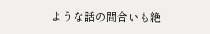ような話の間合いも絶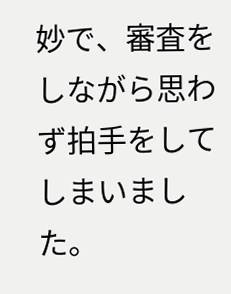妙で、審査をしながら思わず拍手をしてしまいました。